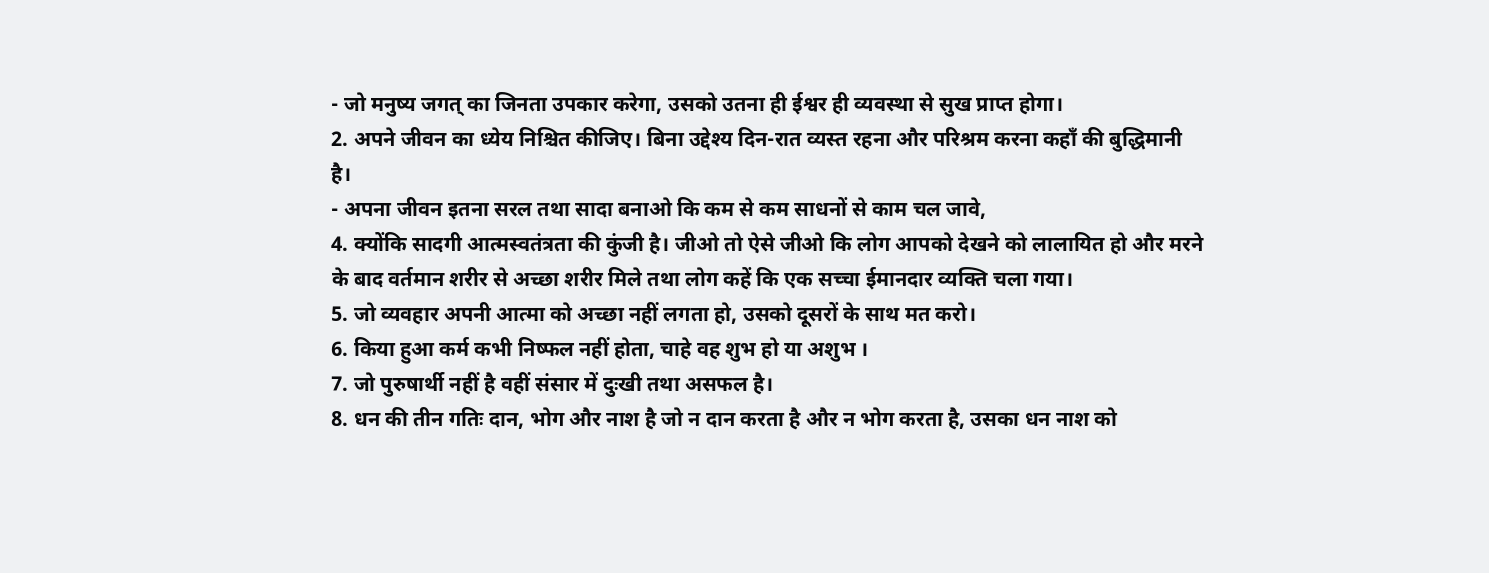- जो मनुष्य जगत् का जिनता उपकार करेगा, उसको उतना ही ईश्वर ही व्यवस्था से सुख प्राप्त होगा।
2. अपने जीवन का ध्येय निश्चित कीजिए। बिना उद्देश्य दिन-रात व्यस्त रहना और परिश्रम करना कहाँ की बुद्धिमानी है।
- अपना जीवन इतना सरल तथा सादा बनाओ कि कम से कम साधनों से काम चल जावे,
4. क्योंकि सादगी आत्मस्वतंत्रता की कुंजी है। जीओ तो ऐसे जीओ कि लोग आपको देखने को लालायित हो और मरने के बाद वर्तमान शरीर से अच्छा शरीर मिले तथा लोग कहें कि एक सच्चा ईमानदार व्यक्ति चला गया।
5. जो व्यवहार अपनी आत्मा को अच्छा नहीं लगता हो, उसको दूसरों के साथ मत करो।
6. किया हुआ कर्म कभी निष्फल नहीं होता, चाहे वह शुभ हो या अशुभ ।
7. जो पुरुषार्थी नहीं है वहीं संसार में दुःखी तथा असफल है।
8. धन की तीन गतिः दान, भोग और नाश है जो न दान करता है और न भोग करता है, उसका धन नाश को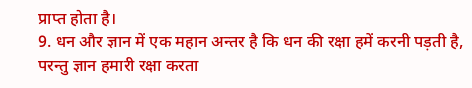प्राप्त होता है।
9. धन और ज्ञान में एक महान अन्तर है कि धन की रक्षा हमें करनी पड़ती है, परन्तु ज्ञान हमारी रक्षा करता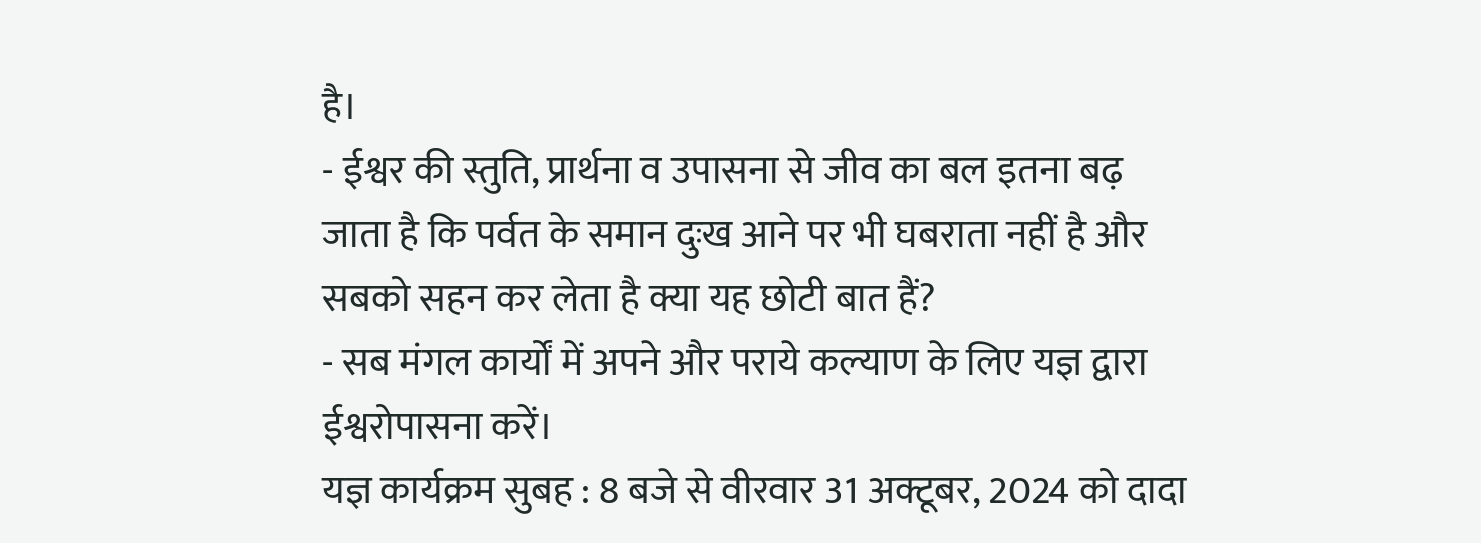है।
- ईश्वर की स्तुति, प्रार्थना व उपासना से जीव का बल इतना बढ़ जाता है कि पर्वत के समान दुःख आने पर भी घबराता नहीं है और सबको सहन कर लेता है क्या यह छोटी बात हैं?
- सब मंगल कार्यों में अपने और पराये कल्याण के लिए यज्ञ द्वारा ईश्वरोपासना करें।
यज्ञ कार्यक्रम सुबह : 8 बजे से वीरवार 31 अक्टूबर, 2024 को दादा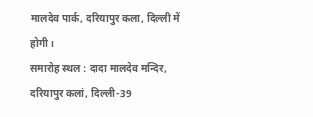मालदेव पार्क, दरियापुर कला, दिल्ली में होगी।
समारोह स्थल : दादा मालदेव मन्दिर, दरियापुर कलां, दिल्ली-39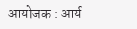आयोजक : आर्य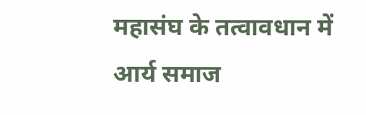महासंघ के तत्वावधान में आर्य समाज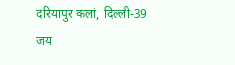दरियापुर कलां, दिल्ली-39 जय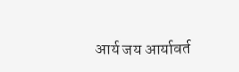आर्य जय आर्यावर्त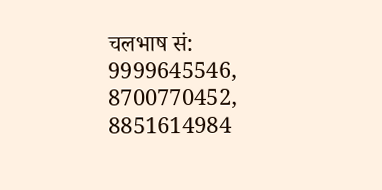चलभाष सं: 9999645546, 8700770452, 8851614984